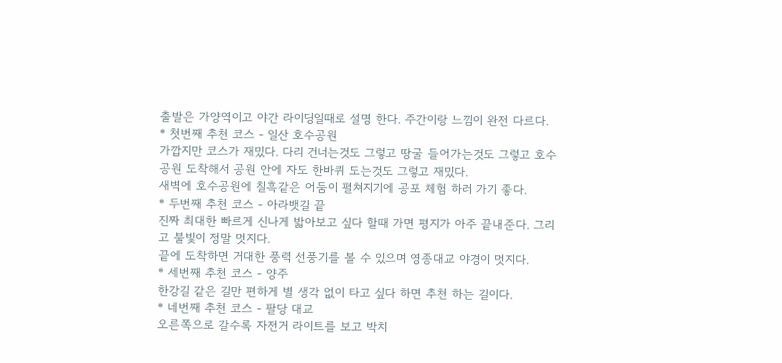출발은 가양역이고 야간 라이딩일때로 설명 한다. 주간이랑 느낌이 완전 다르다.
* 첫번째 추천 코스 - 일산 호수공원
가깝지만 코스가 재밌다. 다리 건너는것도 그렇고 땅굴 들어가는것도 그렇고 호수공원 도착해서 공원 안에 자도 한바퀴 도는것도 그렇고 재밌다.
새벽에 호수공원에 칠흑같은 어둠이 펼쳐지기에 공포 체험 하러 가기 좋다.
* 두번째 추천 코스 - 아라뱃길 끝
진짜 최대한 빠르게 신나게 밟아보고 싶다 할때 가면 평지가 아주 끝내준다. 그리고 불빛이 정말 멋지다.
끝에 도착하면 거대한 풍력 선풍기를 볼 수 있으며 영종대교 야경이 멋지다.
* 세번째 추천 코스 - 양주
한강길 같은 길만 편하게 별 생각 없이 타고 싶다 하면 추천 하는 길이다.
* 네번째 추천 코스 - 팔당 대교
오른쪽으로 갈수록 자전거 라이트를 보고 박치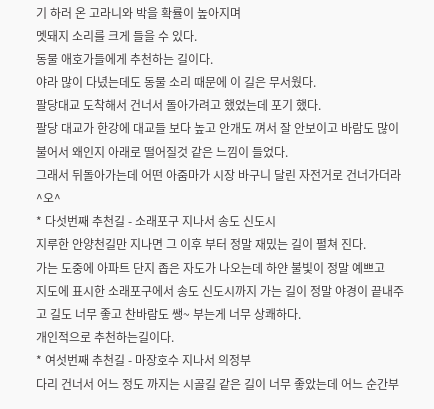기 하러 온 고라니와 박을 확률이 높아지며
멧돼지 소리를 크게 들을 수 있다.
동물 애호가들에게 추천하는 길이다.
야라 많이 다녔는데도 동물 소리 때문에 이 길은 무서웠다.
팔당대교 도착해서 건너서 돌아가려고 했었는데 포기 했다.
팔당 대교가 한강에 대교들 보다 높고 안개도 껴서 잘 안보이고 바람도 많이 불어서 왜인지 아래로 떨어질것 같은 느낌이 들었다.
그래서 뒤돌아가는데 어떤 아줌마가 시장 바구니 달린 자전거로 건너가더라 ^오^
* 다섯번째 추천길 - 소래포구 지나서 송도 신도시
지루한 안양천길만 지나면 그 이후 부터 정말 재밌는 길이 펼쳐 진다.
가는 도중에 아파트 단지 좁은 자도가 나오는데 하얀 불빛이 정말 예쁘고
지도에 표시한 소래포구에서 송도 신도시까지 가는 길이 정말 야경이 끝내주고 길도 너무 좋고 찬바람도 쌩~ 부는게 너무 상쾌하다.
개인적으로 추천하는길이다.
* 여섯번째 추천길 - 마장호수 지나서 의정부
다리 건너서 어느 정도 까지는 시골길 같은 길이 너무 좋았는데 어느 순간부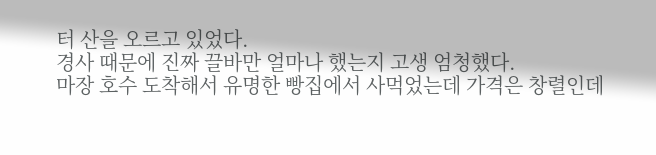터 산을 오르고 있었다.
경사 때문에 진짜 끌바만 얼마나 했는지 고생 엄청했다.
마장 호수 도착해서 유명한 빵집에서 사먹었는데 가격은 창렬인데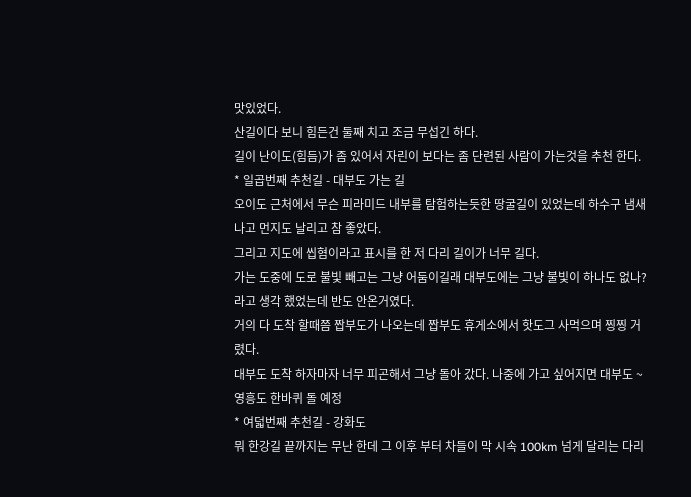맛있었다.
산길이다 보니 힘든건 둘째 치고 조금 무섭긴 하다.
길이 난이도(힘듬)가 좀 있어서 자린이 보다는 좀 단련된 사람이 가는것을 추천 한다.
* 일곱번째 추천길 - 대부도 가는 길
오이도 근처에서 무슨 피라미드 내부를 탐험하는듯한 땅굴길이 있었는데 하수구 냄새 나고 먼지도 날리고 참 좋았다.
그리고 지도에 씹혐이라고 표시를 한 저 다리 길이가 너무 길다.
가는 도중에 도로 불빛 빼고는 그냥 어둠이길래 대부도에는 그냥 불빛이 하나도 없나?
라고 생각 했었는데 반도 안온거였다.
거의 다 도착 할때쯤 짭부도가 나오는데 짭부도 휴게소에서 핫도그 사먹으며 찡찡 거렸다.
대부도 도착 하자마자 너무 피곤해서 그냥 돌아 갔다. 나중에 가고 싶어지면 대부도 ~ 영흥도 한바퀴 돌 예정
* 여덟번째 추천길 - 강화도
뭐 한강길 끝까지는 무난 한데 그 이후 부터 차들이 막 시속 100km 넘게 달리는 다리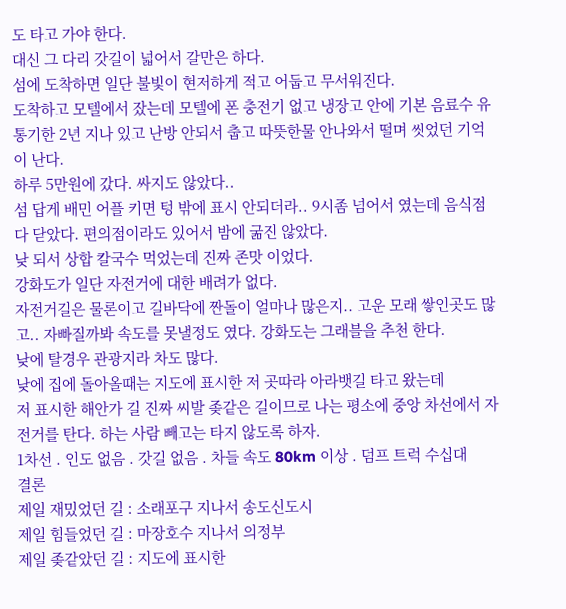도 타고 가야 한다.
대신 그 다리 갓길이 넓어서 갈만은 하다.
섬에 도착하면 일단 불빛이 현저하게 적고 어둡고 무서워진다.
도착하고 모텔에서 잤는데 모텔에 폰 충전기 없고 냉장고 안에 기본 음료수 유통기한 2년 지나 있고 난방 안되서 춥고 따뜻한물 안나와서 떨며 씻었던 기억이 난다.
하루 5만원에 갔다. 싸지도 않았다..
섬 답게 배민 어플 키면 텅 밖에 표시 안되더라.. 9시좀 넘어서 였는데 음식점 다 닫았다. 편의점이라도 있어서 밤에 굶진 않았다.
낮 되서 상합 칼국수 먹었는데 진짜 존맛 이었다.
강화도가 일단 자전거에 대한 배려가 없다.
자전거길은 물론이고 길바닥에 짠돌이 얼마나 많은지.. 고운 모래 쌓인곳도 많고.. 자빠질까봐 속도를 못낼정도 였다. 강화도는 그래블을 추천 한다.
낮에 탈경우 관광지라 차도 많다.
낮에 집에 돌아올때는 지도에 표시한 저 곳따라 아라뱃길 타고 왔는데
저 표시한 해안가 길 진짜 씨발 좆같은 길이므로 나는 평소에 중앙 차선에서 자전거를 탄다. 하는 사람 빼고는 타지 않도록 하자.
1차선 . 인도 없음 . 갓길 없음 . 차들 속도 80km 이상 . 덤프 트럭 수십대
결론
제일 재밌었던 길 : 소래포구 지나서 송도신도시
제일 힘들었던 길 : 마장호수 지나서 의정부
제일 좆같았던 길 : 지도에 표시한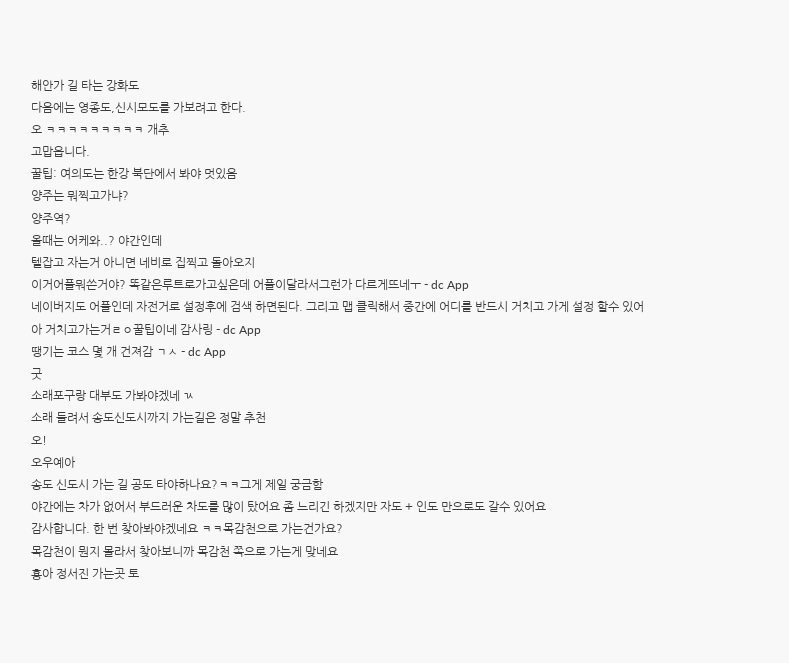해안가 길 타는 강화도
다음에는 영종도,신시모도를 가보려고 한다.
오 ㅋㅋㅋㅋㅋㅋㅋㅋㅋ 개추
고맙읍니다.
꿀팁: 여의도는 한강 북단에서 봐야 멋있음
양주는 뭐찍고가냐?
양주역?
올때는 어케와..? 야간인데
텔잡고 자는거 아니면 네비로 집찍고 돌아오지
이거어플뭐쓴거야? 똑같은루트로가고싶은데 어플이달라서그런가 다르게뜨네ㅜ - dc App
네이버지도 어플인데 자전거로 설정후에 검색 하면된다. 그리고 맵 클릭해서 중간에 어디를 반드시 거치고 가게 설정 할수 있어
아 거치고가는거ㄹㅇ꿀팁이네 감사링 - dc App
땡기는 코스 몇 개 건져감 ㄱㅅ - dc App
굿
소래포구랑 대부도 가봐야겠네 ㄳ
소래 들려서 송도신도시까지 가는길은 정말 추천
오!
오우예아
송도 신도시 가는 길 공도 타야하나요?ㅋㅋ그게 제일 궁금함
야간에는 차가 없어서 부드러운 차도를 많이 탔어요 좀 느리긴 하겠지만 자도 + 인도 만으로도 갈수 있어요
감사합니다. 한 번 찾아봐야겠네요 ㅋㅋ목감천으로 가는건가요?
목감천이 뭔지 몰라서 찾아보니까 목감천 쪽으로 가는게 맞네요
횽아 정서진 가는곳 토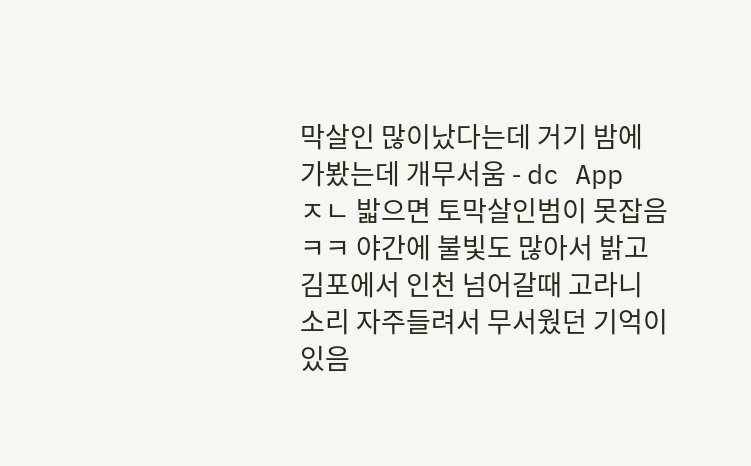막살인 많이났다는데 거기 밤에 가봤는데 개무서움 - dc App
ㅈㄴ 밟으면 토막살인범이 못잡음 ㅋㅋ 야간에 불빛도 많아서 밝고
김포에서 인천 넘어갈때 고라니 소리 자주들려서 무서웠던 기억이있음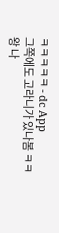ㅋㅋㅋㅋㅋ - dc App
그쪽에도 고라니가 있나봄 ㅋㅋ
왕 나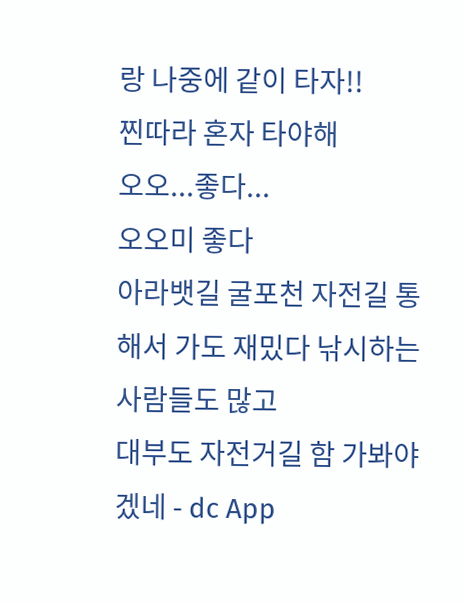랑 나중에 같이 타자!!
찐따라 혼자 타야해
오오...좋다...
오오미 좋다
아라뱃길 굴포천 자전길 통해서 가도 재밌다 낚시하는 사람들도 많고
대부도 자전거길 함 가봐야겠네 - dc App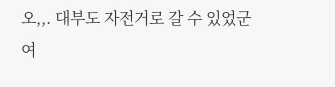오,,. 대부도 자전거로 갈 수 있었군여